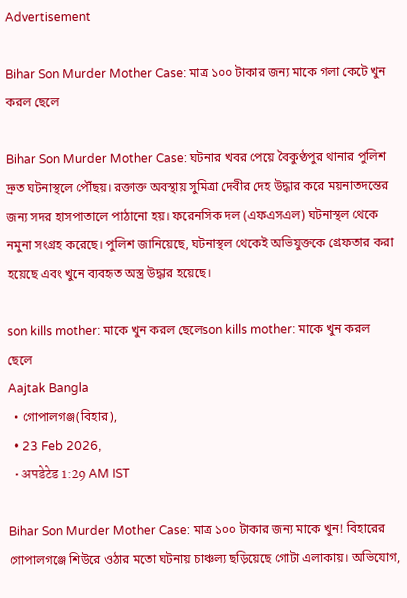Advertisement

Bihar Son Murder Mother Case: মাত্র ১০০ টাকার জন্য মাকে গলা কেটে খুন করল ছেলে

Bihar Son Murder Mother Case: ঘটনার খবর পেয়ে বৈকুণ্ঠপুর থানার পুলিশ দ্রুত ঘটনাস্থলে পৌঁছয়। রক্তাক্ত অবস্থায় সুমিত্রা দেবীর দেহ উদ্ধার করে ময়নাতদন্তের জন্য সদর হাসপাতালে পাঠানো হয়। ফরেনসিক দল (এফএসএল) ঘটনাস্থল থেকে নমুনা সংগ্রহ করেছে। পুলিশ জানিয়েছে, ঘটনাস্থল থেকেই অভিযুক্তকে গ্রেফতার করা হয়েছে এবং খুনে ব্যবহৃত অস্ত্র উদ্ধার হয়েছে।

son kills mother: মাকে খুন করল ছেলেson kills mother: মাকে খুন করল ছেলে
Aajtak Bangla
  • গোপালগঞ্জ(বিহার),
  • 23 Feb 2026,
  • अपडेटेड 1:29 AM IST

Bihar Son Murder Mother Case: মাত্র ১০০ টাকার জন্য মাকে খুন! বিহারের গোপালগঞ্জে শিউরে ওঠার মতো ঘটনায় চাঞ্চল্য ছড়িয়েছে গোটা এলাকায়। অভিযোগ,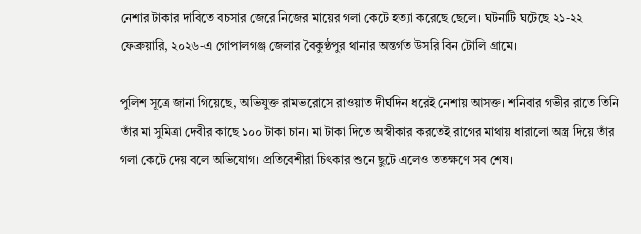নেশার টাকার দাবিতে বচসার জেরে নিজের মায়ের গলা কেটে হত্যা করেছে ছেলে। ঘটনাটি ঘটেছে ২১-২২ ফেব্রুয়ারি, ২০২৬-এ গোপালগঞ্জ জেলার বৈকুণ্ঠপুর থানার অন্তর্গত উসরি বিন টোলি গ্রামে।

পুলিশ সূত্রে জানা গিয়েছে, অভিযুক্ত রামভরোসে রাওয়াত দীর্ঘদিন ধরেই নেশায় আসক্ত। শনিবার গভীর রাতে তিনি তাঁর মা সুমিত্রা দেবীর কাছে ১০০ টাকা চান। মা টাকা দিতে অস্বীকার করতেই রাগের মাথায় ধারালো অস্ত্র দিয়ে তাঁর গলা কেটে দেয় বলে অভিযোগ। প্রতিবেশীরা চিৎকার শুনে ছুটে এলেও ততক্ষণে সব শেষ।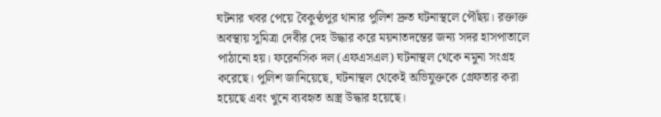ঘটনার খবর পেয়ে বৈকুণ্ঠপুর থানার পুলিশ দ্রুত ঘটনাস্থলে পৌঁছয়। রক্তাক্ত অবস্থায় সুমিত্রা দেবীর দেহ উদ্ধার করে ময়নাতদন্তের জন্য সদর হাসপাতালে পাঠানো হয়। ফরেনসিক দল (এফএসএল) ঘটনাস্থল থেকে নমুনা সংগ্রহ করেছে। পুলিশ জানিয়েছে, ঘটনাস্থল থেকেই অভিযুক্তকে গ্রেফতার করা হয়েছে এবং খুনে ব্যবহৃত অস্ত্র উদ্ধার হয়েছে।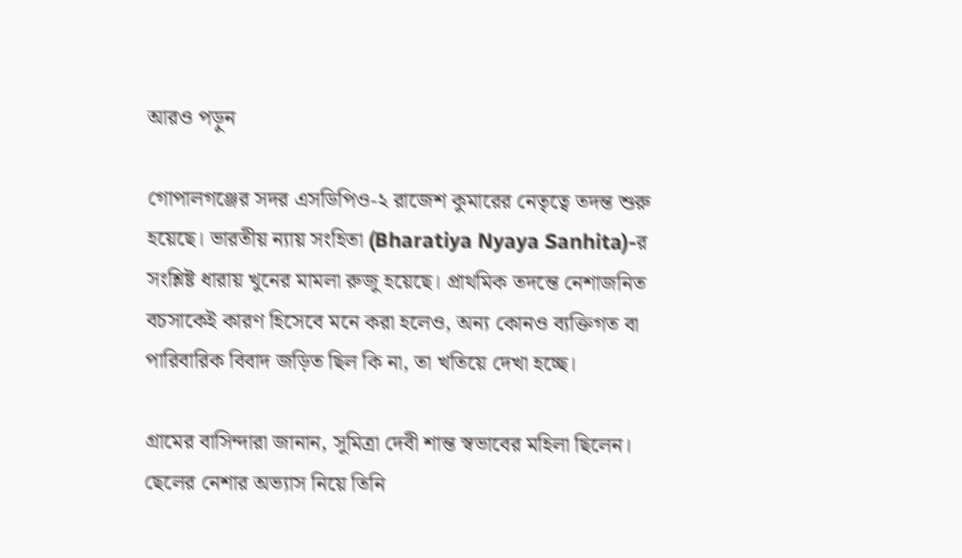আরও পড়ুন

গোপালগঞ্জের সদর এসডিপিও-২ রাজেশ কুমারের নেতৃত্বে তদন্ত শুরু হয়েছে। ভারতীয় ন্যায় সংহিতা (Bharatiya Nyaya Sanhita)-র সংশ্লিষ্ট ধারায় খুনের মামলা রুজু হয়েছে। প্রাথমিক তদন্তে নেশাজনিত বচসাকেই কারণ হিসেবে মনে করা হলেও, অন্য কোনও ব্যক্তিগত বা পারিবারিক বিবাদ জড়িত ছিল কি না, তা খতিয়ে দেখা হচ্ছে।

গ্রামের বাসিন্দারা জানান, সুমিত্রা দেবী শান্ত স্বভাবের মহিলা ছিলেন। ছেলের নেশার অভ্যাস নিয়ে তিনি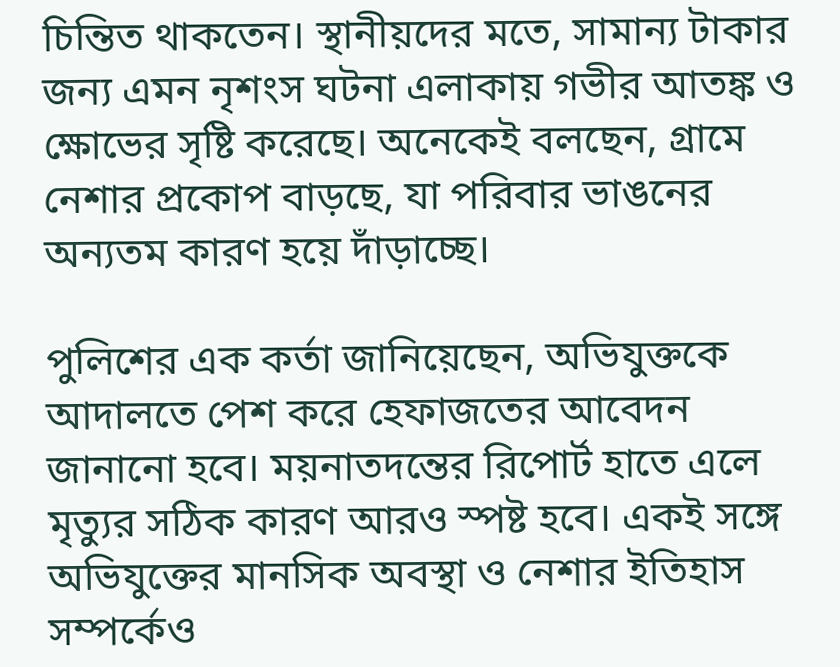চিন্তিত থাকতেন। স্থানীয়দের মতে, সামান্য টাকার জন্য এমন নৃশংস ঘটনা এলাকায় গভীর আতঙ্ক ও ক্ষোভের সৃষ্টি করেছে। অনেকেই বলছেন, গ্রামে নেশার প্রকোপ বাড়ছে, যা পরিবার ভাঙনের অন্যতম কারণ হয়ে দাঁড়াচ্ছে।

পুলিশের এক কর্তা জানিয়েছেন, অভিযুক্তকে আদালতে পেশ করে হেফাজতের আবেদন জানানো হবে। ময়নাতদন্তের রিপোর্ট হাতে এলে মৃত্যুর সঠিক কারণ আরও স্পষ্ট হবে। একই সঙ্গে অভিযুক্তের মানসিক অবস্থা ও নেশার ইতিহাস সম্পর্কেও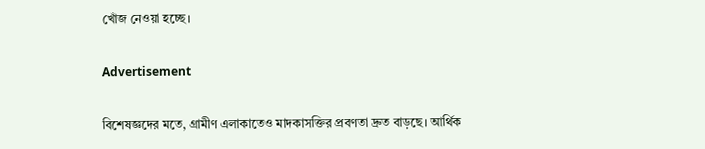খোঁজ নেওয়া হচ্ছে।

Advertisement

বিশেষজ্ঞদের মতে, গ্রামীণ এলাকাতেও মাদকাসক্তির প্রবণতা দ্রুত বাড়ছে। আর্থিক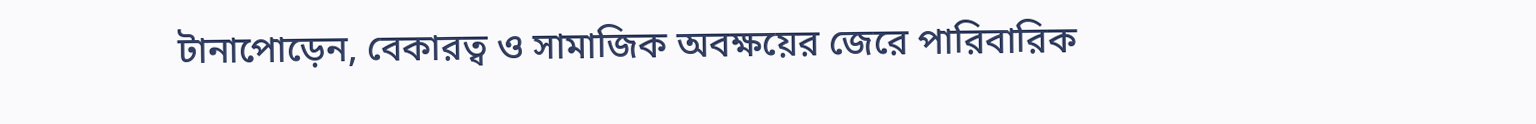টানাপোড়েন, বেকারত্ব ও সামাজিক অবক্ষয়ের জেরে পারিবারিক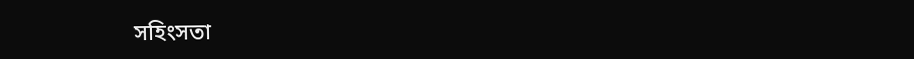সহিংসতা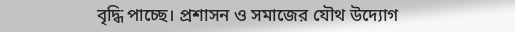বৃদ্ধি পাচ্ছে। প্রশাসন ও সমাজের যৌথ উদ্যোগ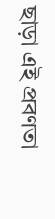ছাড়া এই প্রবণতা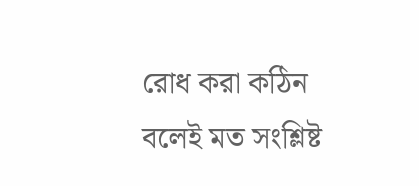রোধ করা কঠিন বলেই মত সংশ্লিষ্ট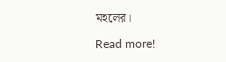মহলের।

Read more!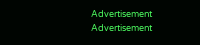Advertisement
Advertisement